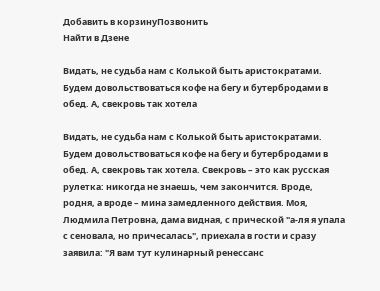Добавить в корзинуПозвонить
Найти в Дзене

Видать, не судьба нам с Колькой быть аристократами. Будем довольствоваться кофе на бегу и бутербродами в обед. А, свекровь так хотела

Видать, не судьба нам с Колькой быть аристократами. Будем довольствоваться кофе на бегу и бутербродами в обед. А, свекровь так хотела. Свекровь – это как русская рулетка: никогда не знаешь, чем закончится. Вроде, родня, а вроде – мина замедленного действия. Моя, Людмила Петровна, дама видная, с прической "а-ля я упала с сеновала, но причесалась", приехала в гости и сразу заявила: "Я вам тут кулинарный ренессанс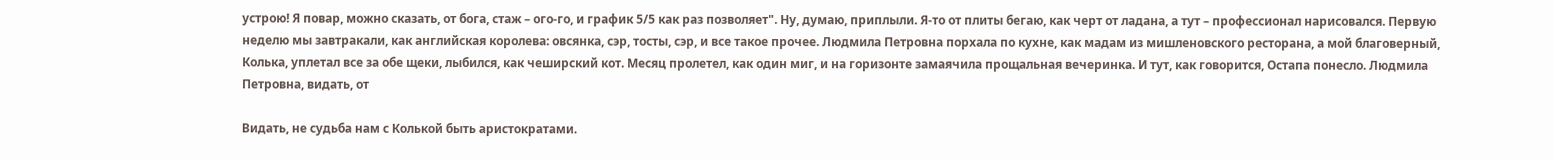устрою! Я повар, можно сказать, от бога, стаж – ого-го, и график 5/5 как раз позволяет". Ну, думаю, приплыли. Я-то от плиты бегаю, как черт от ладана, а тут – профессионал нарисовался. Первую неделю мы завтракали, как английская королева: овсянка, сэр, тосты, сэр, и все такое прочее. Людмила Петровна порхала по кухне, как мадам из мишленовского ресторана, а мой благоверный, Колька, уплетал все за обе щеки, лыбился, как чеширский кот. Месяц пролетел, как один миг, и на горизонте замаячила прощальная вечеринка. И тут, как говорится, Остапа понесло. Людмила Петровна, видать, от

Видать, не судьба нам с Колькой быть аристократами.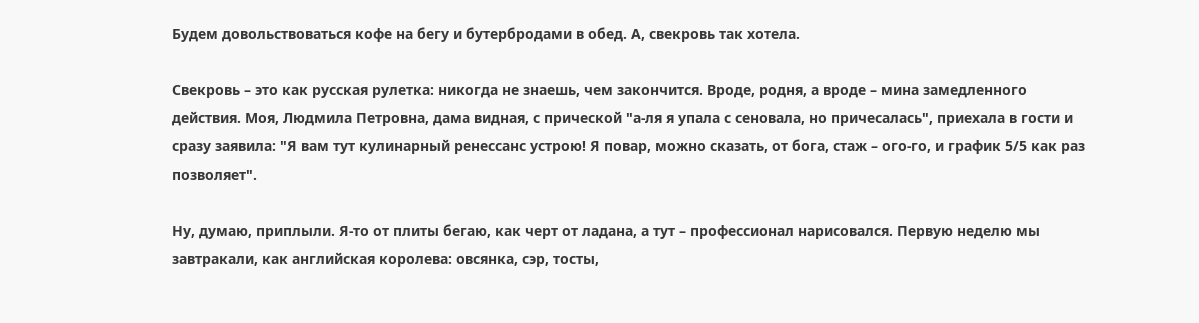Будем довольствоваться кофе на бегу и бутербродами в обед. А, свекровь так хотела.

Свекровь – это как русская рулетка: никогда не знаешь, чем закончится. Вроде, родня, а вроде – мина замедленного действия. Моя, Людмила Петровна, дама видная, с прической "а-ля я упала с сеновала, но причесалась", приехала в гости и сразу заявила: "Я вам тут кулинарный ренессанс устрою! Я повар, можно сказать, от бога, стаж – ого-го, и график 5/5 как раз позволяет".

Ну, думаю, приплыли. Я-то от плиты бегаю, как черт от ладана, а тут – профессионал нарисовался. Первую неделю мы завтракали, как английская королева: овсянка, сэр, тосты,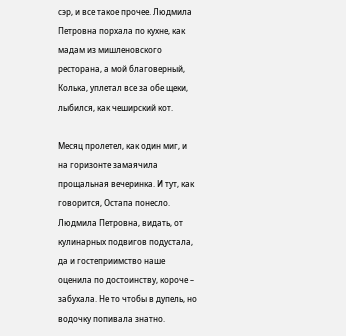сэр, и все такое прочее. Людмила Петровна порхала по кухне, как мадам из мишленовского ресторана, а мой благоверный, Колька, уплетал все за обе щеки, лыбился, как чеширский кот.

Месяц пролетел, как один миг, и на горизонте замаячила прощальная вечеринка. И тут, как говорится, Остапа понесло. Людмила Петровна, видать, от кулинарных подвигов подустала, да и гостеприимство наше оценила по достоинству, короче – забухала. Не то чтобы в дупель, но водочку попивала знатно.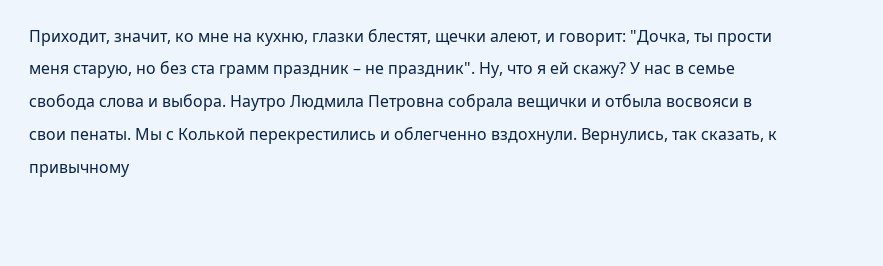Приходит, значит, ко мне на кухню, глазки блестят, щечки алеют, и говорит: "Дочка, ты прости меня старую, но без ста грамм праздник – не праздник". Ну, что я ей скажу? У нас в семье свобода слова и выбора. Наутро Людмила Петровна собрала вещички и отбыла восвояси в свои пенаты. Мы с Колькой перекрестились и облегченно вздохнули. Вернулись, так сказать, к привычному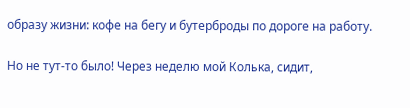образу жизни: кофе на бегу и бутерброды по дороге на работу.

Но не тут-то было! Через неделю мой Колька, сидит,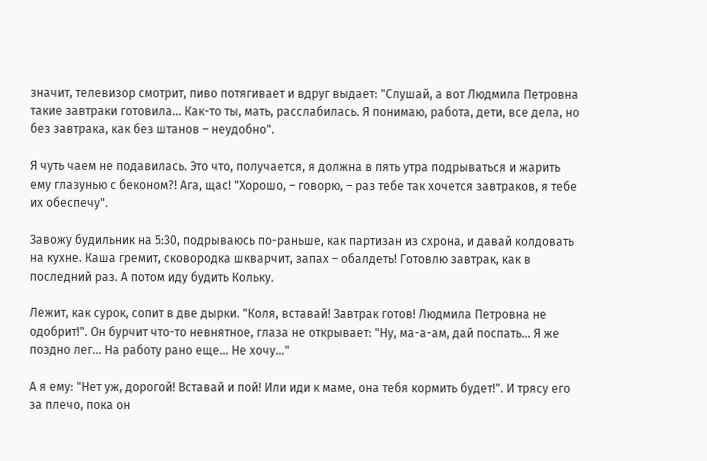значит, телевизор смотрит, пиво потягивает и вдруг выдает: "Слушай, а вот Людмила Петровна такие завтраки готовила… Как-то ты, мать, расслабилась. Я понимаю, работа, дети, все дела, но без завтрака, как без штанов – неудобно".

Я чуть чаем не подавилась. Это что, получается, я должна в пять утра подрываться и жарить ему глазунью с беконом?! Ага, щас! "Хорошо, – говорю, – раз тебе так хочется завтраков, я тебе их обеспечу".

Завожу будильник на 5:30, подрываюсь по-раньше, как партизан из схрона, и давай колдовать на кухне. Каша гремит, сковородка шкварчит, запах – обалдеть! Готовлю завтрак, как в последний раз. А потом иду будить Кольку.

Лежит, как сурок, сопит в две дырки. "Коля, вставай! Завтрак готов! Людмила Петровна не одобрит!". Он бурчит что-то невнятное, глаза не открывает: "Ну, ма-а-ам, дай поспать… Я же поздно лег… На работу рано еще… Не хочу…"

А я ему: "Нет уж, дорогой! Вставай и пой! Или иди к маме, она тебя кормить будет!". И трясу его за плечо, пока он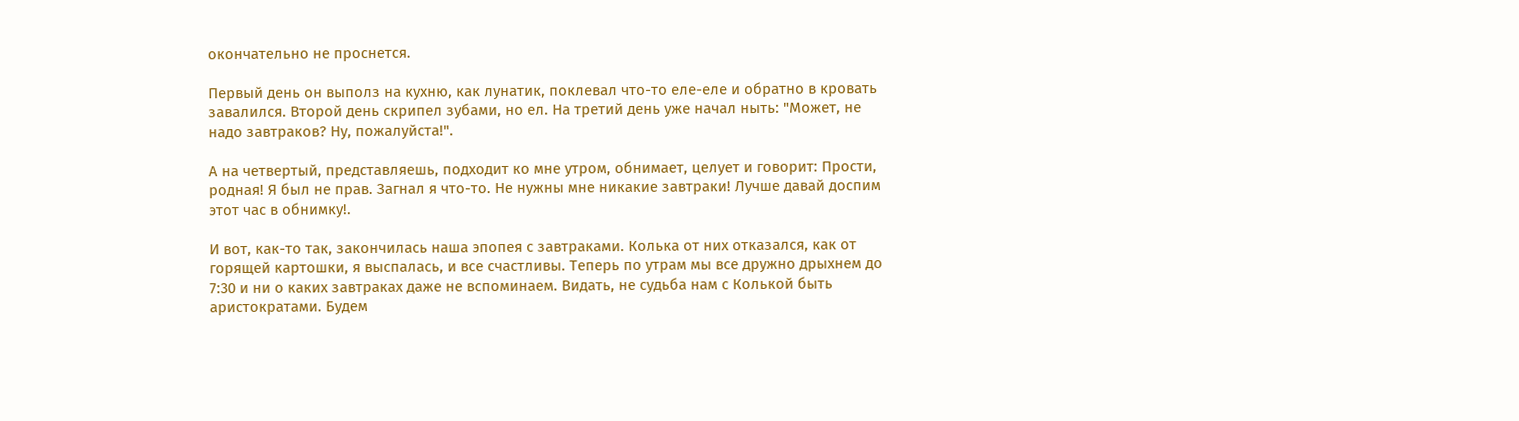окончательно не проснется.

Первый день он выполз на кухню, как лунатик, поклевал что-то еле-еле и обратно в кровать завалился. Второй день скрипел зубами, но ел. На третий день уже начал ныть: "Может, не надо завтраков? Ну, пожалуйста!".

А на четвертый, представляешь, подходит ко мне утром, обнимает, целует и говорит: Прости, родная! Я был не прав. Загнал я что-то. Не нужны мне никакие завтраки! Лучше давай доспим этот час в обнимку!.

И вот, как-то так, закончилась наша эпопея с завтраками. Колька от них отказался, как от горящей картошки, я выспалась, и все счастливы. Теперь по утрам мы все дружно дрыхнем до 7:30 и ни о каких завтраках даже не вспоминаем. Видать, не судьба нам с Колькой быть аристократами. Будем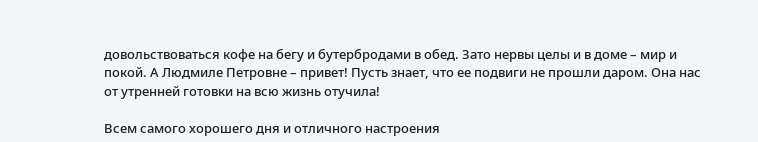довольствоваться кофе на бегу и бутербродами в обед. Зато нервы целы и в доме – мир и покой. А Людмиле Петровне – привет! Пусть знает, что ее подвиги не прошли даром. Она нас от утренней готовки на всю жизнь отучила!

Всем самого хорошего дня и отличного настроения